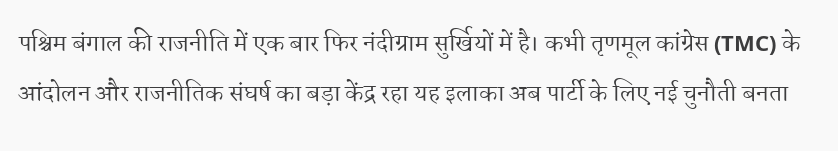पश्चिम बंगाल की राजनीति में एक बार फिर नंदीग्राम सुर्खियों में है। कभी तृणमूल कांग्रेस (TMC) के आंदोलन और राजनीतिक संघर्ष का बड़ा केंद्र रहा यह इलाका अब पार्टी के लिए नई चुनौती बनता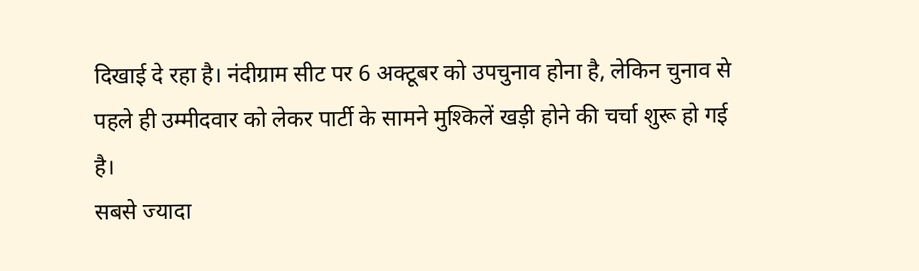दिखाई दे रहा है। नंदीग्राम सीट पर 6 अक्टूबर को उपचुनाव होना है, लेकिन चुनाव से पहले ही उम्मीदवार को लेकर पार्टी के सामने मुश्किलें खड़ी होने की चर्चा शुरू हो गई है।
सबसे ज्यादा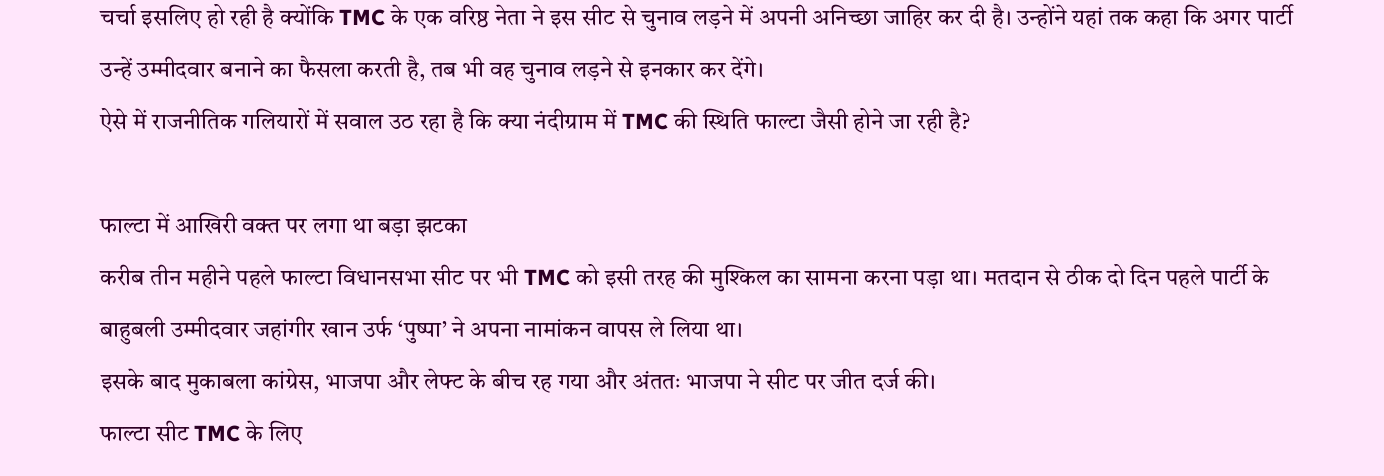चर्चा इसलिए हो रही है क्योंकि TMC के एक वरिष्ठ नेता ने इस सीट से चुनाव लड़ने में अपनी अनिच्छा जाहिर कर दी है। उन्होंने यहां तक कहा कि अगर पार्टी उन्हें उम्मीदवार बनाने का फैसला करती है, तब भी वह चुनाव लड़ने से इनकार कर देंगे।
ऐसे में राजनीतिक गलियारों में सवाल उठ रहा है कि क्या नंदीग्राम में TMC की स्थिति फाल्टा जैसी होने जा रही है?

फाल्टा में आखिरी वक्त पर लगा था बड़ा झटका
करीब तीन महीने पहले फाल्टा विधानसभा सीट पर भी TMC को इसी तरह की मुश्किल का सामना करना पड़ा था। मतदान से ठीक दो दिन पहले पार्टी के बाहुबली उम्मीदवार जहांगीर खान उर्फ ‘पुष्पा’ ने अपना नामांकन वापस ले लिया था।
इसके बाद मुकाबला कांग्रेस, भाजपा और लेफ्ट के बीच रह गया और अंततः भाजपा ने सीट पर जीत दर्ज की।
फाल्टा सीट TMC के लिए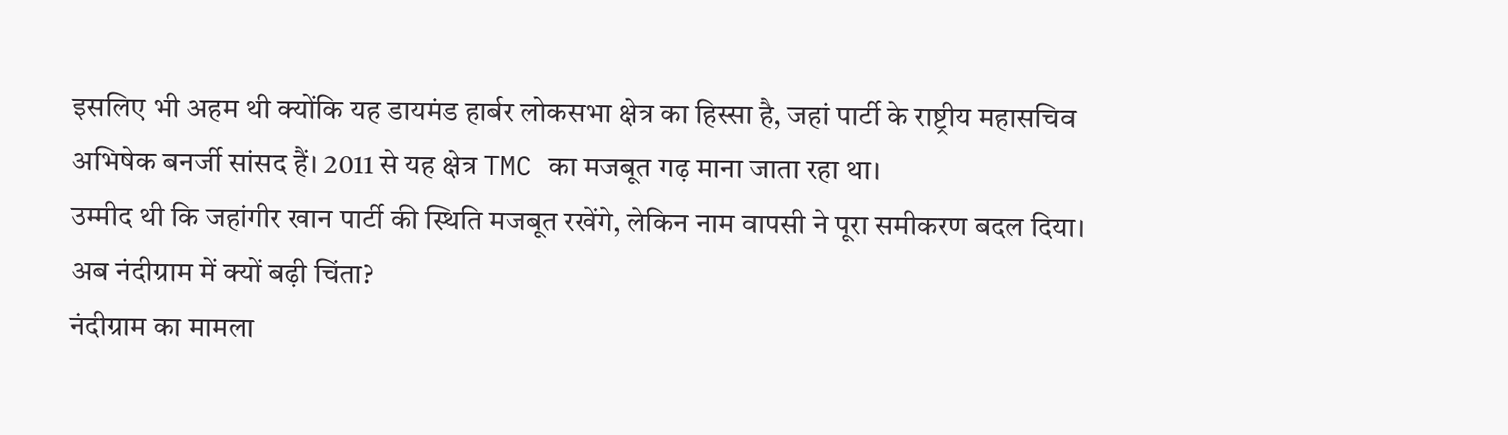इसलिए भी अहम थी क्योंकि यह डायमंड हार्बर लोकसभा क्षेत्र का हिस्सा है, जहां पार्टी के राष्ट्रीय महासचिव अभिषेक बनर्जी सांसद हैं। 2011 से यह क्षेत्र TMC का मजबूत गढ़ माना जाता रहा था।
उम्मीद थी कि जहांगीर खान पार्टी की स्थिति मजबूत रखेंगे, लेकिन नाम वापसी ने पूरा समीकरण बदल दिया।
अब नंदीग्राम में क्यों बढ़ी चिंता?
नंदीग्राम का मामला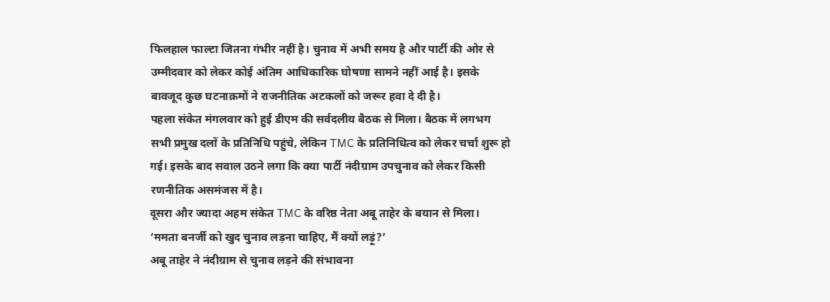फिलहाल फाल्टा जितना गंभीर नहीं है। चुनाव में अभी समय है और पार्टी की ओर से उम्मीदवार को लेकर कोई अंतिम आधिकारिक घोषणा सामने नहीं आई है। इसके बावजूद कुछ घटनाक्रमों ने राजनीतिक अटकलों को जरूर हवा दे दी है।
पहला संकेत मंगलवार को हुई डीएम की सर्वदलीय बैठक से मिला। बैठक में लगभग सभी प्रमुख दलों के प्रतिनिधि पहुंचे, लेकिन TMC के प्रतिनिधित्व को लेकर चर्चा शुरू हो गई। इसके बाद सवाल उठने लगा कि क्या पार्टी नंदीग्राम उपचुनाव को लेकर किसी रणनीतिक असमंजस में है।
दूसरा और ज्यादा अहम संकेत TMC के वरिष्ठ नेता अबू ताहेर के बयान से मिला।
‘ममता बनर्जी को खुद चुनाव लड़ना चाहिए, मैं क्यों लड़ूं?’
अबू ताहेर ने नंदीग्राम से चुनाव लड़ने की संभावना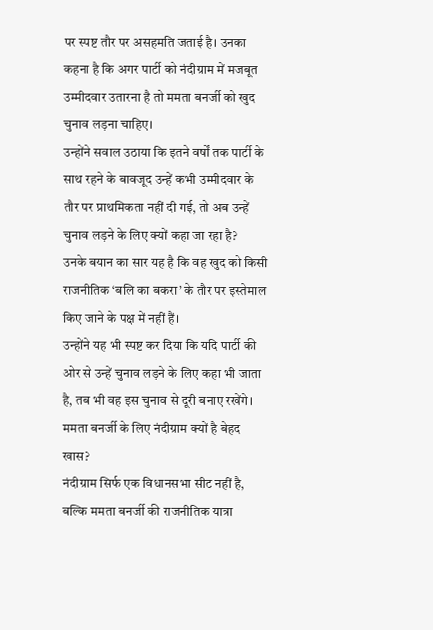पर स्पष्ट तौर पर असहमति जताई है। उनका कहना है कि अगर पार्टी को नंदीग्राम में मजबूत उम्मीदवार उतारना है तो ममता बनर्जी को खुद चुनाव लड़ना चाहिए।
उन्होंने सवाल उठाया कि इतने वर्षों तक पार्टी के साथ रहने के बावजूद उन्हें कभी उम्मीदवार के तौर पर प्राथमिकता नहीं दी गई, तो अब उन्हें चुनाव लड़ने के लिए क्यों कहा जा रहा है?
उनके बयान का सार यह है कि वह खुद को किसी राजनीतिक ‘बलि का बकरा’ के तौर पर इस्तेमाल किए जाने के पक्ष में नहीं हैं।
उन्होंने यह भी स्पष्ट कर दिया कि यदि पार्टी की ओर से उन्हें चुनाव लड़ने के लिए कहा भी जाता है, तब भी वह इस चुनाव से दूरी बनाए रखेंगे।
ममता बनर्जी के लिए नंदीग्राम क्यों है बेहद खास?
नंदीग्राम सिर्फ एक विधानसभा सीट नहीं है, बल्कि ममता बनर्जी की राजनीतिक यात्रा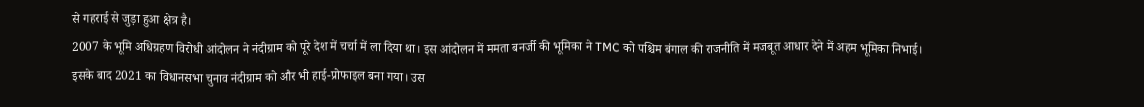से गहराई से जुड़ा हुआ क्षेत्र है।
2007 के भूमि अधिग्रहण विरोधी आंदोलन ने नंदीग्राम को पूरे देश में चर्चा में ला दिया था। इस आंदोलन में ममता बनर्जी की भूमिका ने TMC को पश्चिम बंगाल की राजनीति में मजबूत आधार देने में अहम भूमिका निभाई।
इसके बाद 2021 का विधानसभा चुनाव नंदीग्राम को और भी हाई-प्रोफाइल बना गया। उस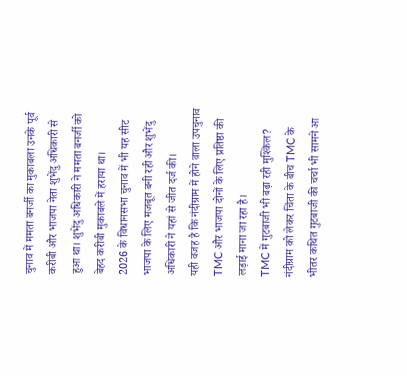चुनाव में ममता बनर्जी का मुकाबला उनके पूर्व करीबी और भाजपा नेता शुभेंदु अधिकारी से हुआ था। शुभेंदु अधिकारी ने ममता बनर्जी को बेहद करीबी मुकाबले में हराया था।
2026 के विधानसभा चुनाव में भी यह सीट भाजपा के लिए मजबूत बनी रही और शुभेंदु अधिकारी ने यहां से जीत दर्ज की।
यही वजह है कि नंदीग्राम में होने वाला उपचुनाव TMC और भाजपा दोनों के लिए प्रतिष्ठा की लड़ाई माना जा रहा है।
TMC में गुटबाजी भी बढ़ा रही मुश्किल?
नंदीग्राम को लेकर चिंता के बीच TMC के भीतर कथित गुटबाजी की चर्चा भी सामने आ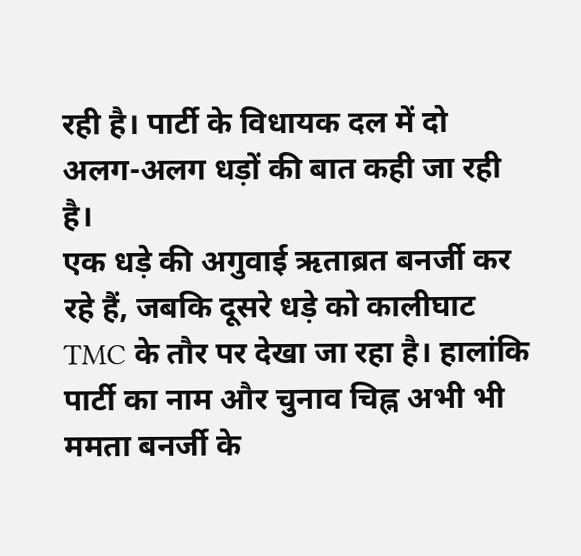रही है। पार्टी के विधायक दल में दो अलग-अलग धड़ों की बात कही जा रही है।
एक धड़े की अगुवाई ऋताब्रत बनर्जी कर रहे हैं, जबकि दूसरे धड़े को कालीघाट TMC के तौर पर देखा जा रहा है। हालांकि पार्टी का नाम और चुनाव चिह्न अभी भी ममता बनर्जी के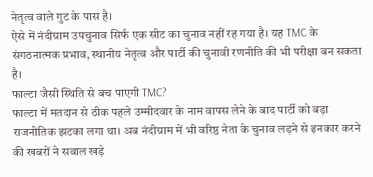नेतृत्व वाले गुट के पास है।
ऐसे में नंदीग्राम उपचुनाव सिर्फ एक सीट का चुनाव नहीं रह गया है। यह TMC के संगठनात्मक प्रभाव, स्थानीय नेतृत्व और पार्टी की चुनावी रणनीति की भी परीक्षा बन सकता है।
फाल्टा जैसी स्थिति से बच पाएगी TMC?
फाल्टा में मतदान से ठीक पहले उम्मीदवार के नाम वापस लेने के बाद पार्टी को बड़ा राजनीतिक झटका लगा था। अब नंदीग्राम में भी वरिष्ठ नेता के चुनाव लड़ने से इनकार करने की खबरों ने सवाल खड़े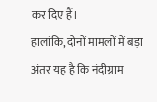कर दिए हैं।
हालांकि, दोनों मामलों में बड़ा अंतर यह है कि नंदीग्राम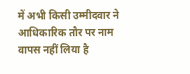में अभी किसी उम्मीदवार ने आधिकारिक तौर पर नाम वापस नहीं लिया है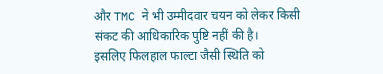और TMC ने भी उम्मीदवार चयन को लेकर किसी संकट की आधिकारिक पुष्टि नहीं की है।
इसलिए फिलहाल फाल्टा जैसी स्थिति को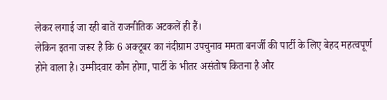लेकर लगाई जा रही बातें राजनीतिक अटकलें ही हैं।
लेकिन इतना जरूर है कि 6 अक्टूबर का नंदीग्राम उपचुनाव ममता बनर्जी की पार्टी के लिए बेहद महत्वपूर्ण होने वाला है। उम्मीदवार कौन होगा, पार्टी के भीतर असंतोष कितना है और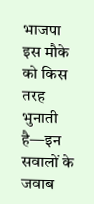भाजपा इस मौके को किस तरह भुनाती है—इन सवालों के जवाब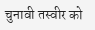चुनावी तस्वीर को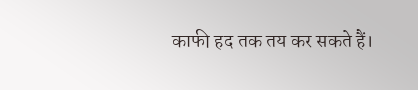काफी हद तक तय कर सकते हैं।